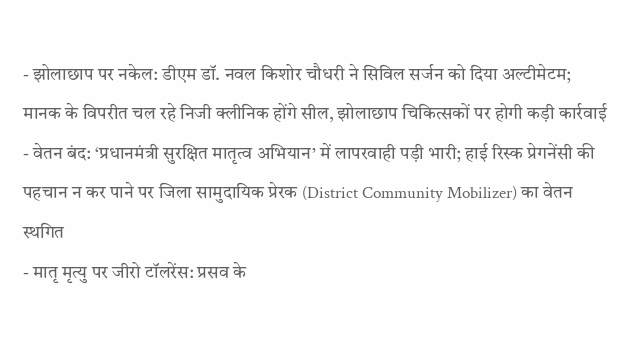- झोलाछाप पर नकेल: डीएम डॉ. नवल किशोर चौधरी ने सिविल सर्जन को दिया अल्टीमेटम; मानक के विपरीत चल रहे निजी क्लीनिक होंगे सील, झोलाछाप चिकित्सकों पर होगी कड़ी कार्रवाई
- वेतन बंद: ‘प्रधानमंत्री सुरक्षित मातृत्व अभियान’ में लापरवाही पड़ी भारी; हाई रिस्क प्रेगनेंसी की पहचान न कर पाने पर जिला सामुदायिक प्रेरक (District Community Mobilizer) का वेतन स्थगित
- मातृ मृत्यु पर जीरो टॉलरेंस: प्रसव के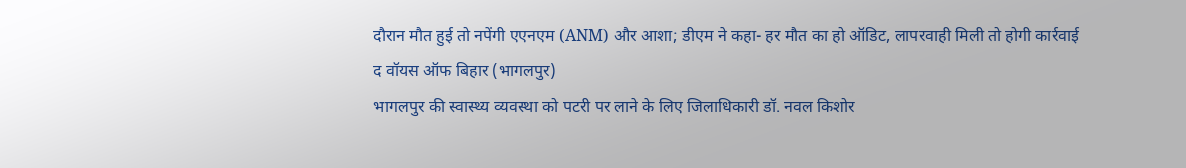दौरान मौत हुई तो नपेंगी एएनएम (ANM) और आशा; डीएम ने कहा- हर मौत का हो ऑडिट, लापरवाही मिली तो होगी कार्रवाई
द वॉयस ऑफ बिहार (भागलपुर)
भागलपुर की स्वास्थ्य व्यवस्था को पटरी पर लाने के लिए जिलाधिकारी डॉ. नवल किशोर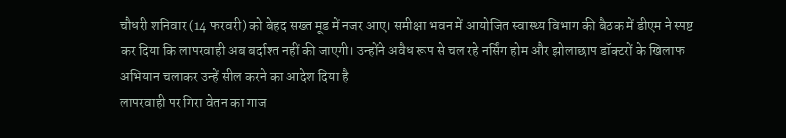चौधरी शनिवार (14 फरवरी) को बेहद सख्त मूड में नजर आए। समीक्षा भवन में आयोजित स्वास्थ्य विभाग की बैठक में डीएम ने स्पष्ट कर दिया कि लापरवाही अब बर्दाश्त नहीं की जाएगी। उन्होंने अवैध रूप से चल रहे नर्सिंग होम और झोलाछाप डॉक्टरों के खिलाफ अभियान चलाकर उन्हें सील करने का आदेश दिया है
लापरवाही पर गिरा वेतन का गाज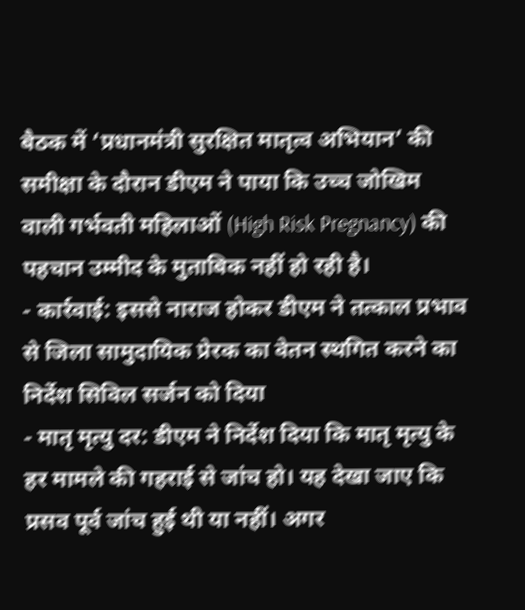बैठक में ‘प्रधानमंत्री सुरक्षित मातृत्व अभियान’ की समीक्षा के दौरान डीएम ने पाया कि उच्च जोखिम वाली गर्भवती महिलाओं (High Risk Pregnancy) की पहचान उम्मीद के मुताबिक नहीं हो रही है।
- कार्रवाई: इससे नाराज होकर डीएम ने तत्काल प्रभाव से जिला सामुदायिक प्रेरक का वेतन स्थगित करने का निर्देश सिविल सर्जन को दिया
- मातृ मृत्यु दर: डीएम ने निर्देश दिया कि मातृ मृत्यु के हर मामले की गहराई से जांच हो। यह देखा जाए कि प्रसव पूर्व जांच हुई थी या नहीं। अगर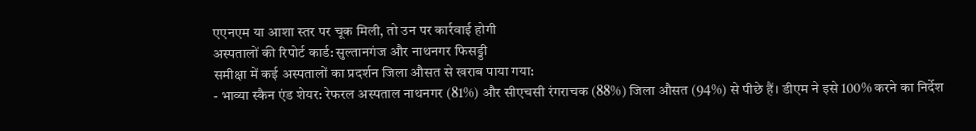एएनएम या आशा स्तर पर चूक मिली, तो उन पर कार्रवाई होगी
अस्पतालों की रिपोर्ट कार्ड: सुल्तानगंज और नाथनगर फिसड्डी
समीक्षा में कई अस्पतालों का प्रदर्शन जिला औसत से खराब पाया गया:
- भाव्या स्कैन एंड शेयर: रेफरल अस्पताल नाथनगर (81%) और सीएचसी रंगराचक (88%) जिला औसत (94%) से पीछे हैं। डीएम ने इसे 100% करने का निर्देश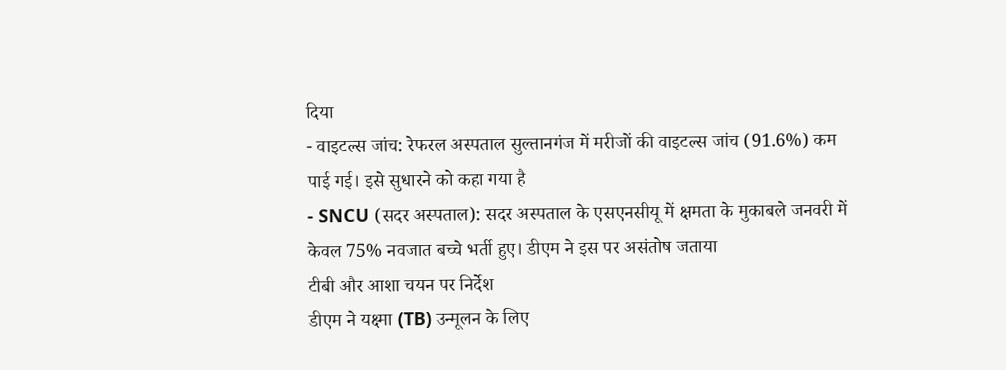दिया
- वाइटल्स जांच: रेफरल अस्पताल सुल्तानगंज में मरीजों की वाइटल्स जांच (91.6%) कम पाई गई। इसे सुधारने को कहा गया है
- SNCU (सदर अस्पताल): सदर अस्पताल के एसएनसीयू में क्षमता के मुकाबले जनवरी में केवल 75% नवजात बच्चे भर्ती हुए। डीएम ने इस पर असंतोष जताया
टीबी और आशा चयन पर निर्देश
डीएम ने यक्ष्मा (TB) उन्मूलन के लिए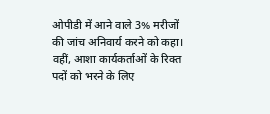ओपीडी में आने वाले 3% मरीजों की जांच अनिवार्य करने को कहा। वहीं, आशा कार्यकर्ताओं के रिक्त पदों को भरने के लिए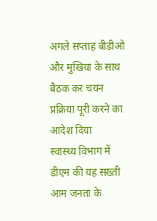अगले सप्ताह बीडीओ और मुखिया के साथ बैठक कर चयन प्रक्रिया पूरी करने का आदेश दिया
स्वास्थ्य विभाग में डीएम की यह सख्ती आम जनता के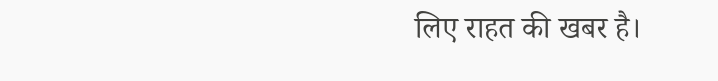लिए राहत की खबर है।